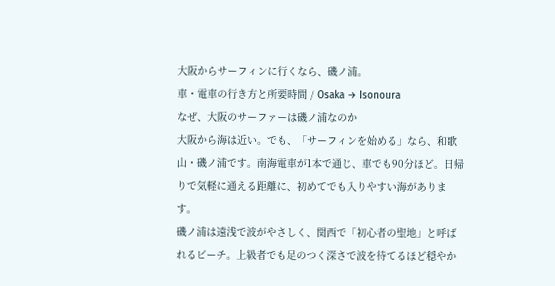大阪からサーフィンに行くなら、磯ノ浦。
車・電車の行き方と所要時間 / Osaka → Isonoura
なぜ、大阪のサーファーは磯ノ浦なのか
大阪から海は近い。でも、「サーフィンを始める」なら、和歌山・磯ノ浦です。南海電車が1本で通じ、車でも90分ほど。日帰りで気軽に通える距離に、初めてでも入りやすい海があります。
磯ノ浦は遠浅で波がやさしく、関西で「初心者の聖地」と呼ばれるビーチ。上級者でも足のつく深さで波を待てるほど穏やか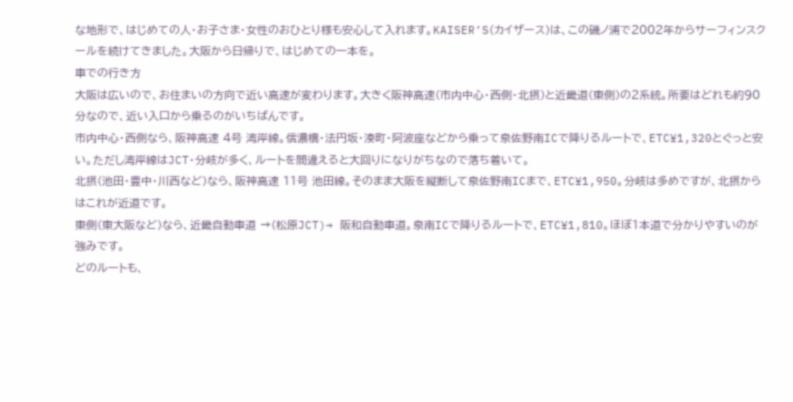な地形で、はじめての人・お子さま・女性のおひとり様も安心して入れます。KAISER’S(カイザース)は、この磯ノ浦で2002年からサーフィンスクールを続けてきました。大阪から日帰りで、はじめての一本を。
車での行き方
大阪は広いので、お住まいの方向で近い高速が変わります。大きく阪神高速(市内中心・西側・北摂)と近畿道(東側)の2系統。所要はどれも約90分なので、近い入口から乗るのがいちばんです。
市内中心・西側なら、阪神高速 4号 湾岸線。信濃橋・法円坂・湊町・阿波座などから乗って泉佐野南ICで降りるルートで、ETC¥1,320とぐっと安い。ただし湾岸線はJCT・分岐が多く、ルートを間違えると大回りになりがちなので落ち着いて。
北摂(池田・豊中・川西など)なら、阪神高速 11号 池田線。そのまま大阪を縦断して泉佐野南ICまで、ETC¥1,950。分岐は多めですが、北摂からはこれが近道です。
東側(東大阪など)なら、近畿自動車道 →(松原JCT)→ 阪和自動車道。泉南ICで降りるルートで、ETC¥1,810。ほぼ1本道で分かりやすいのが強みです。
どのルートも、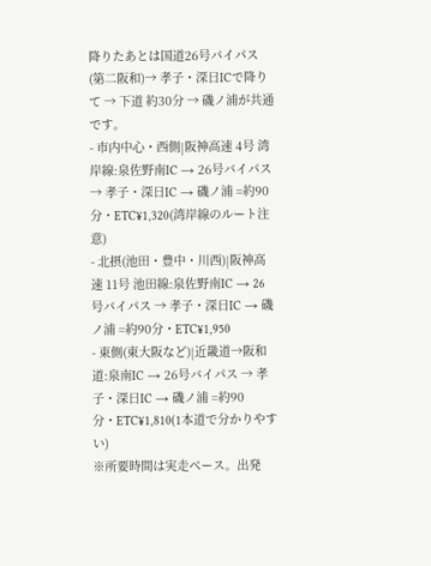降りたあとは国道26号バイパス(第二阪和)→ 孝子・深日ICで降りて → 下道 約30分 → 磯ノ浦が共通です。
- 市内中心・西側|阪神高速 4号 湾岸線:泉佐野南IC → 26号バイパス → 孝子・深日IC → 磯ノ浦 =約90分・ETC¥1,320(湾岸線のルート注意)
- 北摂(池田・豊中・川西)|阪神高速 11号 池田線:泉佐野南IC → 26号バイパス → 孝子・深日IC → 磯ノ浦 =約90分・ETC¥1,950
- 東側(東大阪など)|近畿道→阪和道:泉南IC → 26号バイパス → 孝子・深日IC → 磯ノ浦 =約90分・ETC¥1,810(1本道で分かりやすい)
※所要時間は実走ベース。出発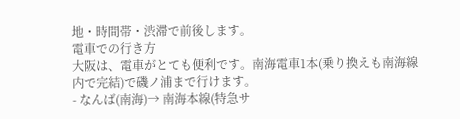地・時間帯・渋滞で前後します。
電車での行き方
大阪は、電車がとても便利です。南海電車1本(乗り換えも南海線内で完結)で磯ノ浦まで行けます。
- なんば(南海)→ 南海本線(特急サ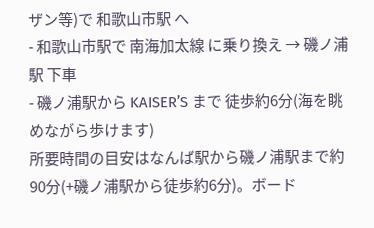ザン等)で 和歌山市駅 へ
- 和歌山市駅で 南海加太線 に乗り換え → 磯ノ浦駅 下車
- 磯ノ浦駅から KAISER’S まで 徒歩約6分(海を眺めながら歩けます)
所要時間の目安はなんば駅から磯ノ浦駅まで約90分(+磯ノ浦駅から徒歩約6分)。ボード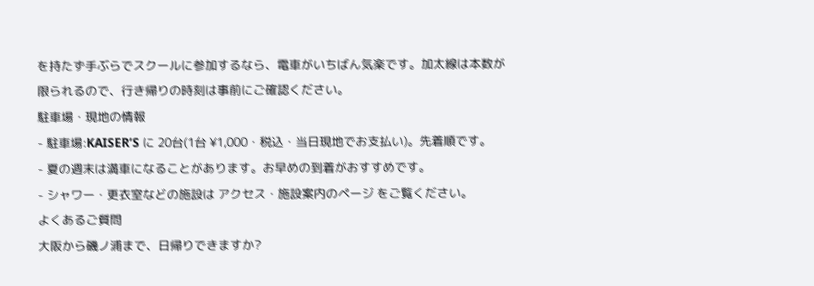を持たず手ぶらでスクールに参加するなら、電車がいちばん気楽です。加太線は本数が限られるので、行き帰りの時刻は事前にご確認ください。
駐車場・現地の情報
- 駐車場:KAISER’S に 20台(1台 ¥1,000・税込・当日現地でお支払い)。先着順です。
- 夏の週末は満車になることがあります。お早めの到着がおすすめです。
- シャワー・更衣室などの施設は アクセス・施設案内のページ をご覧ください。
よくあるご質問
大阪から磯ノ浦まで、日帰りできますか?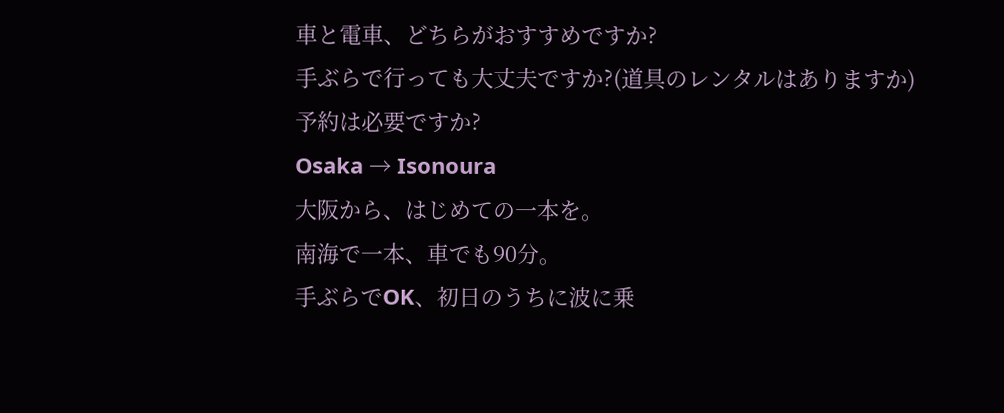車と電車、どちらがおすすめですか?
手ぶらで行っても大丈夫ですか?(道具のレンタルはありますか)
予約は必要ですか?
Osaka → Isonoura
大阪から、はじめての一本を。
南海で一本、車でも90分。
手ぶらでOK、初日のうちに波に乗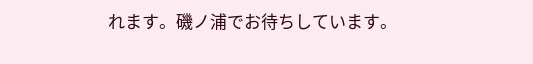れます。磯ノ浦でお待ちしています。